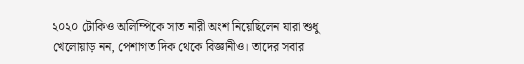২০২০ টোকিও অলিম্পিকে সাত নারী অংশ নিয়েছিলেন যারা শুধু খেলোয়াড় নন, পেশাগত দিক থেকে বিজ্ঞানীও। তাদের সবার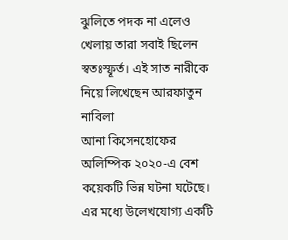ঝুলিতে পদক না এলেও খেলায় তারা সবাই ছিলেন স্বতঃস্ফূর্ত। এই সাত নারীকে নিয়ে লিখেছেন আরফাতুন নাবিলা
আনা কিসেনহোফের
অলিম্পিক ২০২০-এ বেশ কয়েকটি ভিন্ন ঘটনা ঘটেছে। এর মধ্যে উলেখযোগ্য একটি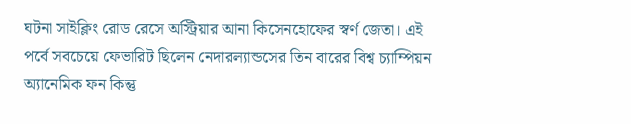ঘটনা সাইক্লিং রোড রেসে অস্ট্রিয়ার আনা কিসেনহোফের স্বর্ণ জেতা। এই পর্বে সবচেয়ে ফেভারিট ছিলেন নেদারল্যান্ডসের তিন বারের বিশ্ব চ্যাম্পিয়ন অ্যানেমিক ফন কিন্তু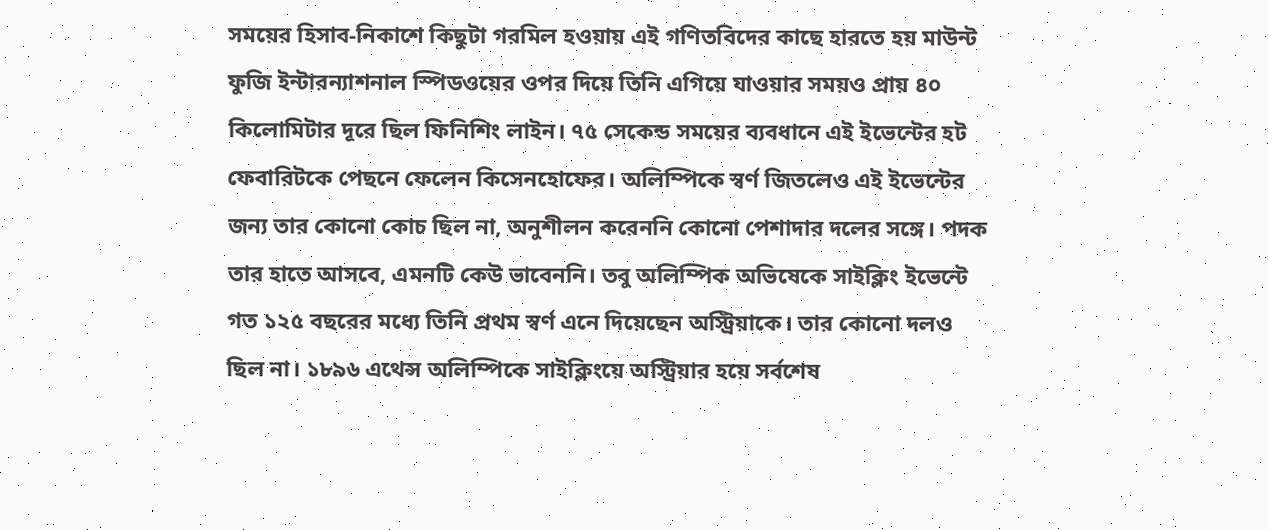সময়ের হিসাব-নিকাশে কিছুটা গরমিল হওয়ায় এই গণিতবিদের কাছে হারতে হয় মাউন্ট ফুজি ইন্টারন্যাশনাল স্পিডওয়ের ওপর দিয়ে তিনি এগিয়ে যাওয়ার সময়ও প্রায় ৪০ কিলোমিটার দূরে ছিল ফিনিশিং লাইন। ৭৫ সেকেন্ড সময়ের ব্যবধানে এই ইভেন্টের হট ফেবারিটকে পেছনে ফেলেন কিসেনহোফের। অলিম্পিকে স্বর্ণ জিতলেও এই ইভেন্টের জন্য তার কোনো কোচ ছিল না, অনুশীলন করেননি কোনো পেশাদার দলের সঙ্গে। পদক তার হাতে আসবে, এমনটি কেউ ভাবেননি। তবু অলিম্পিক অভিষেকে সাইক্লিং ইভেন্টে গত ১২৫ বছরের মধ্যে তিনি প্রথম স্বর্ণ এনে দিয়েছেন অস্ট্রিয়াকে। তার কোনো দলও ছিল না। ১৮৯৬ এথেন্স অলিম্পিকে সাইক্লিংয়ে অস্ট্রিয়ার হয়ে সর্বশেষ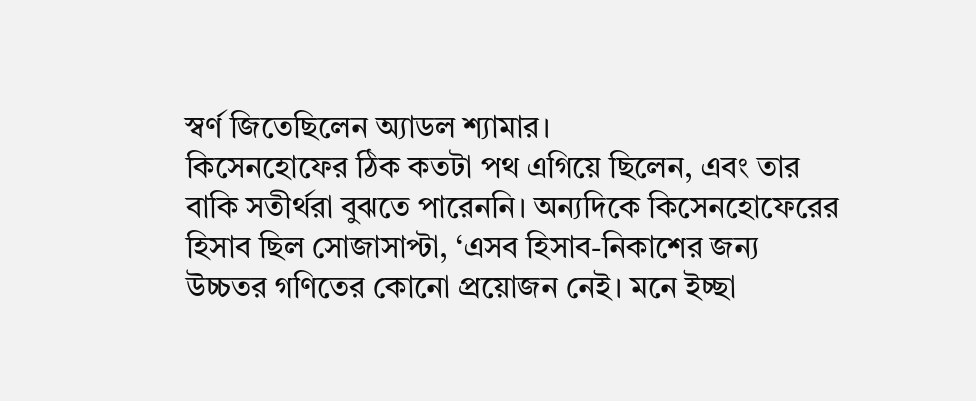স্বর্ণ জিতেছিলেন অ্যাডল শ্যামার।
কিসেনহোফের ঠিক কতটা পথ এগিয়ে ছিলেন, এবং তার বাকি সতীর্থরা বুঝতে পারেননি। অন্যদিকে কিসেনহোফেরের হিসাব ছিল সোজাসাপ্টা, ‘এসব হিসাব-নিকাশের জন্য উচ্চতর গণিতের কোনো প্রয়োজন নেই। মনে ইচ্ছা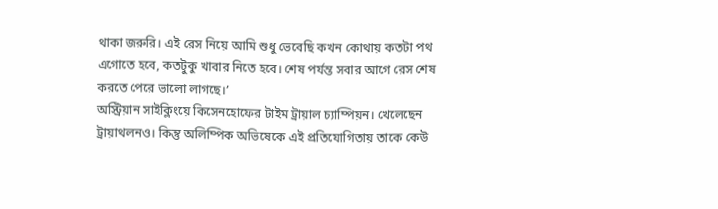থাকা জরুরি। এই রেস নিয়ে আমি শুধু ভেবেছি কখন কোথায় কতটা পথ এগোতে হবে, কতটুকু খাবার নিতে হবে। শেষ পর্যন্ত সবার আগে রেস শেষ করতে পেরে ভালো লাগছে।’
অস্ট্রিয়ান সাইক্লিংয়ে কিসেনহোফের টাইম ট্রায়াল চ্যাম্পিয়ন। খেলেছেন ট্রায়াথলনও। কিন্তু অলিম্পিক অভিষেকে এই প্রতিযোগিতায় তাকে কেউ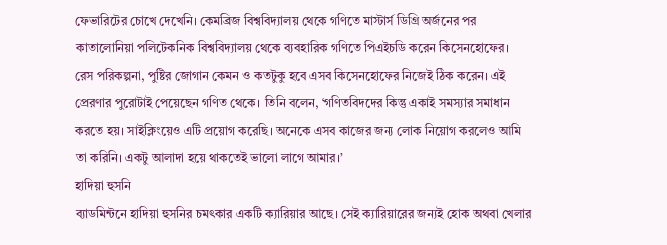ফেভারিটের চোখে দেখেনি। কেমব্রিজ বিশ্ববিদ্যালয় থেকে গণিতে মাস্টার্স ডিগ্রি অর্জনের পর কাতালোনিয়া পলিটেকনিক বিশ্ববিদ্যালয় থেকে ব্যবহারিক গণিতে পিএইচডি করেন কিসেনহোফের।
রেস পরিকল্পনা, পুষ্টির জোগান কেমন ও কতটুকু হবে এসব কিসেনহোফের নিজেই ঠিক করেন। এই প্রেরণার পুরোটাই পেয়েছেন গণিত থেকে। তিনি বলেন, ‘গণিতবিদদের কিন্তু একাই সমস্যার সমাধান করতে হয়। সাইক্লিংয়েও এটি প্রয়োগ করেছি। অনেকে এসব কাজের জন্য লোক নিয়োগ করলেও আমি তা করিনি। একটু আলাদা হয়ে থাকতেই ভালো লাগে আমার।’
হাদিয়া হুসনি
ব্যাডমিন্টনে হাদিয়া হুসনির চমৎকার একটি ক্যারিয়ার আছে। সেই ক্যারিয়ারের জন্যই হোক অথবা খেলার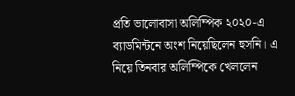প্রতি ভালোবাসা অলিম্পিক ২০২০-এ ব্যাডমিন্টনে অংশ নিয়েছিলেন হুসনি। এ নিয়ে তিনবার অলিম্পিকে খেললেন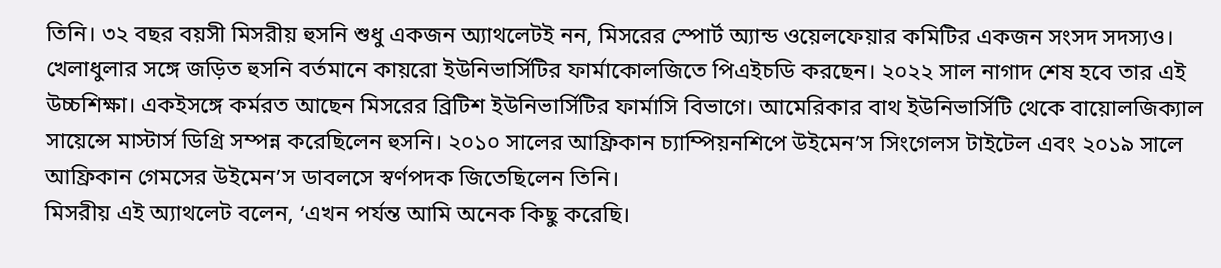তিনি। ৩২ বছর বয়সী মিসরীয় হুসনি শুধু একজন অ্যাথলেটই নন, মিসরের স্পোর্ট অ্যান্ড ওয়েলফেয়ার কমিটির একজন সংসদ সদস্যও। খেলাধুলার সঙ্গে জড়িত হুসনি বর্তমানে কায়রো ইউনিভার্সিটির ফার্মাকোলজিতে পিএইচডি করছেন। ২০২২ সাল নাগাদ শেষ হবে তার এই উচ্চশিক্ষা। একইসঙ্গে কর্মরত আছেন মিসরের ব্রিটিশ ইউনিভার্সিটির ফার্মাসি বিভাগে। আমেরিকার বাথ ইউনিভার্সিটি থেকে বায়োলজিক্যাল সায়েন্সে মাস্টার্স ডিগ্রি সম্পন্ন করেছিলেন হুসনি। ২০১০ সালের আফ্রিকান চ্যাম্পিয়নশিপে উইমেন’স সিংগেলস টাইটেল এবং ২০১৯ সালে আফ্রিকান গেমসের উইমেন’স ডাবলসে স্বর্ণপদক জিতেছিলেন তিনি।
মিসরীয় এই অ্যাথলেট বলেন, ‘এখন পর্যন্ত আমি অনেক কিছু করেছি।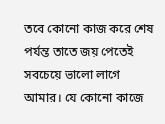তবে কোনো কাজ করে শেষ পর্যন্ত তাতে জয় পেতেই সবচেয়ে ভালো লাগে আমার। যে কোনো কাজে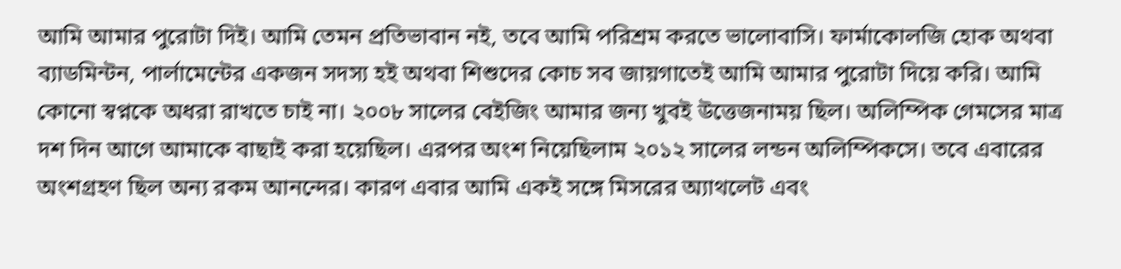আমি আমার পুরোটা দিই। আমি তেমন প্রতিভাবান নই, তবে আমি পরিশ্রম করতে ভালোবাসি। ফার্মাকোলজি হোক অথবা ব্যাডমিন্টন, পার্লামেন্টের একজন সদস্য হই অথবা শিশুদের কোচ সব জায়গাতেই আমি আমার পুরোটা দিয়ে করি। আমি কোনো স্বপ্নকে অধরা রাখতে চাই না। ২০০৮ সালের বেইজিং আমার জন্য খুবই উত্তেজনাময় ছিল। অলিম্পিক গেমসের মাত্র দশ দিন আগে আমাকে বাছাই করা হয়েছিল। এরপর অংশ নিয়েছিলাম ২০১২ সালের লন্ডন অলিম্পিকসে। তবে এবারের অংশগ্রহণ ছিল অন্য রকম আনন্দের। কারণ এবার আমি একই সঙ্গে মিসরের অ্যাথলেট এবং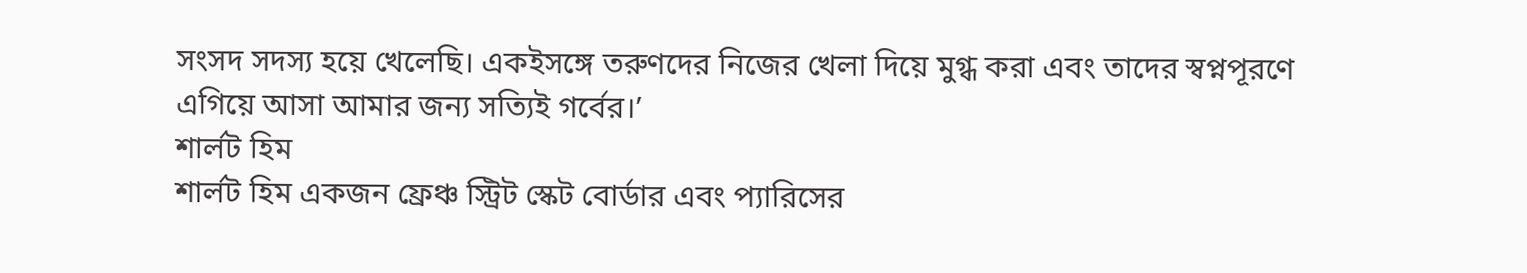সংসদ সদস্য হয়ে খেলেছি। একইসঙ্গে তরুণদের নিজের খেলা দিয়ে মুগ্ধ করা এবং তাদের স্বপ্নপূরণে এগিয়ে আসা আমার জন্য সত্যিই গর্বের।’
শার্লট হিম
শার্লট হিম একজন ফ্রেঞ্চ স্ট্রিট স্কেট বোর্ডার এবং প্যারিসের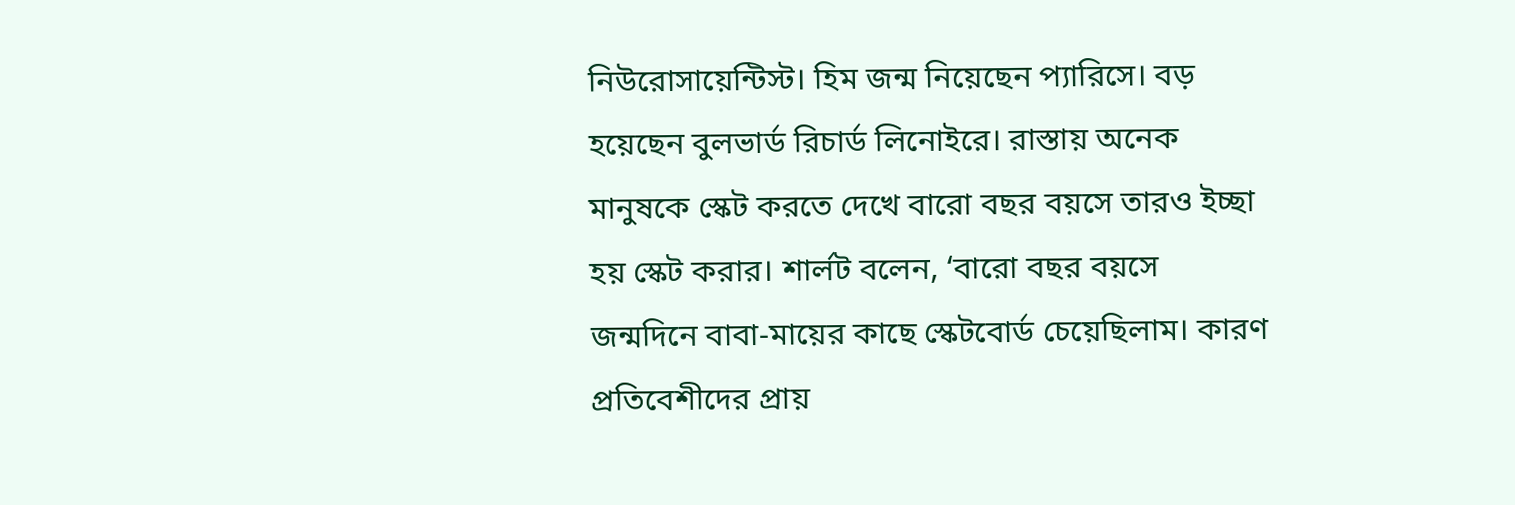নিউরোসায়েন্টিস্ট। হিম জন্ম নিয়েছেন প্যারিসে। বড় হয়েছেন বুলভার্ড রিচার্ড লিনোইরে। রাস্তায় অনেক মানুষকে স্কেট করতে দেখে বারো বছর বয়সে তারও ইচ্ছা হয় স্কেট করার। শার্লট বলেন, ‘বারো বছর বয়সে জন্মদিনে বাবা-মায়ের কাছে স্কেটবোর্ড চেয়েছিলাম। কারণ প্রতিবেশীদের প্রায়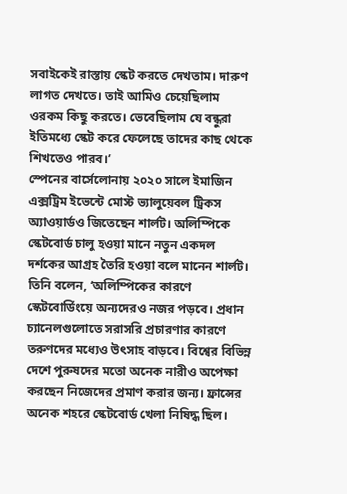সবাইকেই রাস্তায় স্কেট করতে দেখতাম। দারুণ লাগত দেখতে। তাই আমিও চেয়েছিলাম ওরকম কিছু করতে। ভেবেছিলাম যে বন্ধুরা ইতিমধ্যে স্কেট করে ফেলেছে তাদের কাছ থেকে শিখতেও পারব।’
স্পেনের বার্সেলোনায় ২০২০ সালে ইমাজিন এক্সট্রিম ইভেন্টে মোস্ট ভ্যালুয়েবল ট্রিকস অ্যাওয়ার্ডও জিতেছেন শার্লট। অলিম্পিকে স্কেটবোর্ড চালু হওয়া মানে নতুন একদল দর্শকের আগ্রহ তৈরি হওয়া বলে মানেন শার্লট। তিনি বলেন, ‘অলিম্পিকের কারণে স্কেটবোর্ডিংয়ে অন্যদেরও নজর পড়বে। প্রধান চ্যানেলগুলোতে সরাসরি প্রচারণার কারণে তরুণদের মধ্যেও উৎসাহ বাড়বে। বিশ্বের বিভিন্ন দেশে পুরুষদের মতো অনেক নারীও অপেক্ষা করছেন নিজেদের প্রমাণ করার জন্য। ফ্রান্সের অনেক শহরে স্কেটবোর্ড খেলা নিষিদ্ধ ছিল।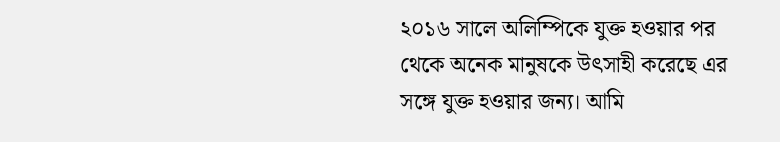২০১৬ সালে অলিম্পিকে যুক্ত হওয়ার পর থেকে অনেক মানুষকে উৎসাহী করেছে এর সঙ্গে যুক্ত হওয়ার জন্য। আমি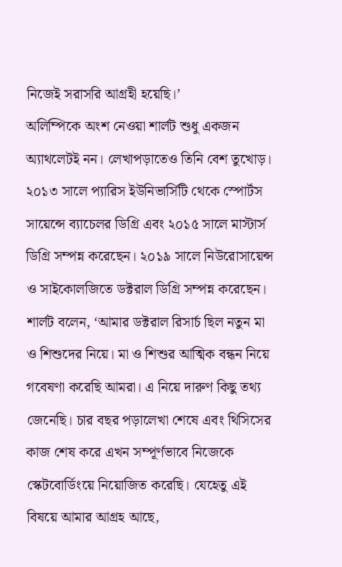নিজেই সরাসরি আগ্রহী হয়েছি।’
অলিম্পিকে অংশ নেওয়া শার্লট শুধু একজন অ্যাথলেটই নন। লেখাপড়াতেও তিনি বেশ তুখোড়। ২০১৩ সালে প্যারিস ইউনিভার্সিটি থেকে স্পোর্টস সায়েন্সে ব্যাচেলর ডিগ্রি এবং ২০১৫ সালে মাস্টার্স ডিগ্রি সম্পন্ন করেছেন। ২০১৯ সালে নিউরোসায়েন্স ও সাইকোলজিতে ডক্টরাল ডিগ্রি সম্পন্ন করেছেন। শার্লট বলেন, ‘আমার ডক্টরাল রিসার্চ ছিল নতুন মা ও শিশুদের নিয়ে। মা ও শিশুর আত্মিক বন্ধন নিয়ে গবেষণা করেছি আমরা। এ নিয়ে দারুণ কিছু তথ্য জেনেছি। চার বছর পড়ালেখা শেষে এবং থিসিসের কাজ শেষ করে এখন সম্পূর্ণভাবে নিজেকে স্কেটবোর্ডিংয়ে নিয়োজিত করেছি। যেহেতু এই বিষয়ে আমার আগ্রহ আছে,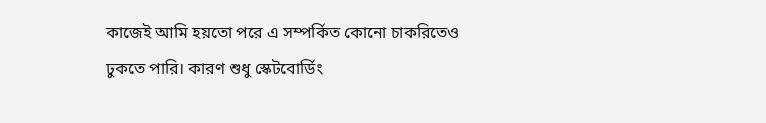কাজেই আমি হয়তো পরে এ সম্পর্কিত কোনো চাকরিতেও ঢুকতে পারি। কারণ শুধু স্কেটবোর্ডিং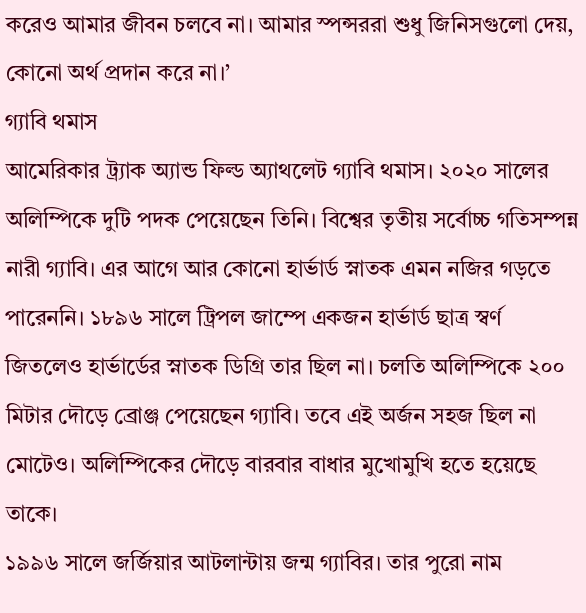করেও আমার জীবন চলবে না। আমার স্পন্সররা শুধু জিনিসগুলো দেয়, কোনো অর্থ প্রদান করে না।’
গ্যাবি থমাস
আমেরিকার ট্র্যাক অ্যান্ড ফিল্ড অ্যাথলেট গ্যাবি থমাস। ২০২০ সালের অলিম্পিকে দুটি পদক পেয়েছেন তিনি। বিশ্বের তৃতীয় সর্বোচ্চ গতিসম্পন্ন নারী গ্যাবি। এর আগে আর কোনো হার্ভার্ড স্নাতক এমন নজির গড়তে পারেননি। ১৮৯৬ সালে ট্রিপল জাম্পে একজন হার্ভার্ড ছাত্র স্বর্ণ জিতলেও হার্ভার্ডের স্নাতক ডিগ্রি তার ছিল না। চলতি অলিম্পিকে ২০০ মিটার দৌড়ে ব্রোঞ্জ পেয়েছেন গ্যাবি। তবে এই অর্জন সহজ ছিল না মোটেও। অলিম্পিকের দৌড়ে বারবার বাধার মুখোমুখি হতে হয়েছে তাকে।
১৯৯৬ সালে জর্জিয়ার আটলান্টায় জন্ম গ্যাবির। তার পুরো নাম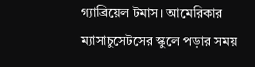গ্যাব্রিয়েল টমাস। আমেরিকার ম্যাসাচুসেটসের স্কুলে পড়ার সময়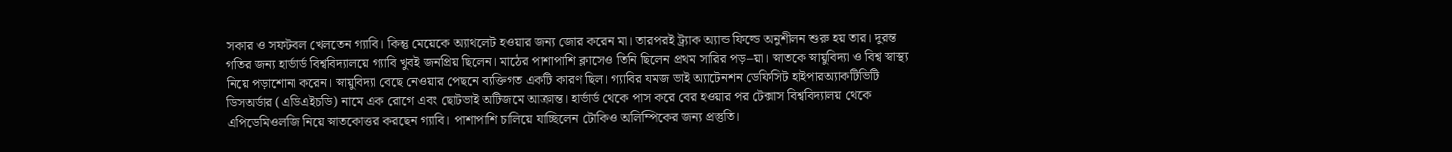সকার ও সফটবল খেলতেন গ্যাবি। কিন্তু মেয়েকে অ্যাথলেট হওয়ার জন্য জোর করেন মা। তারপরই ট্র্যাক অ্যান্ড ফিল্ডে অনুশীলন শুরু হয় তার। দুরন্ত গতির জন্য হার্ভার্ড বিশ্ববিদ্যালয়ে গ্যাবি খুবই জনপ্রিয় ছিলেন। মাঠের পাশাপাশি ক্লাসেও তিনি ছিলেন প্রথম সারির পড়–য়া। স্নাতকে স্নায়ুবিদ্যা ও বিশ্ব স্বাস্থ্য নিয়ে পড়াশোনা করেন। স্নায়ুবিদ্যা বেছে নেওয়ার পেছনে ব্যক্তিগত একটি কারণ ছিল। গ্যাবির যমজ ভাই অ্যাটেনশন ডেফিসিট হাইপারঅ্যাকটিভিটি ডিসঅর্ডার (এডিএইচডি) নামে এক রোগে এবং ছোটভাই অটিজমে আক্রান্ত। হার্ভার্ড থেকে পাস করে বের হওয়ার পর টেক্সাস বিশ্ববিদ্যালয় থেকে এপিডেমিওলজি নিয়ে স্নাতকোত্তর করছেন গ্যাবি। পাশাপাশি চালিয়ে যাচ্ছিলেন টোকিও অলিম্পিকের জন্য প্রস্তুতি।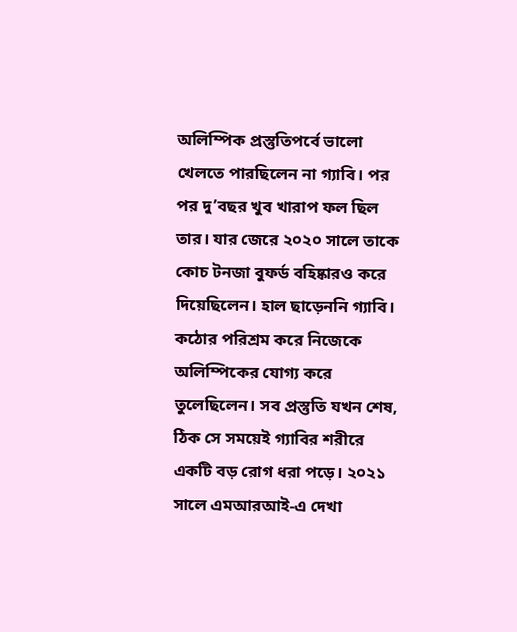অলিম্পিক প্রস্তুতিপর্বে ভালো খেলতে পারছিলেন না গ্যাবি। পর পর দু’বছর খুব খারাপ ফল ছিল তার। যার জেরে ২০২০ সালে তাকে কোচ টনজা বুফর্ড বহিষ্কারও করে দিয়েছিলেন। হাল ছাড়েননি গ্যাবি। কঠোর পরিশ্রম করে নিজেকে অলিম্পিকের যোগ্য করে তুলেছিলেন। সব প্রস্তুতি যখন শেষ, ঠিক সে সময়েই গ্যাবির শরীরে একটি বড় রোগ ধরা পড়ে। ২০২১ সালে এমআরআই-এ দেখা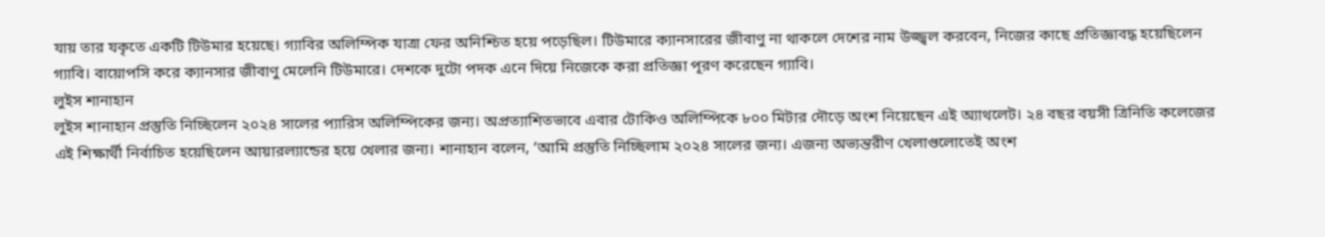যায় তার যকৃতে একটি টিউমার হয়েছে। গ্যাবির অলিম্পিক যাত্রা ফের অনিশ্চিত হয়ে পড়েছিল। টিউমারে ক্যানসারের জীবাণু না থাকলে দেশের নাম উজ্জ্বল করবেন, নিজের কাছে প্রতিজ্ঞাবদ্ধ হয়েছিলেন গ্যাবি। বায়োপসি করে ক্যানসার জীবাণু মেলেনি টিউমারে। দেশকে দুটো পদক এনে দিয়ে নিজেকে করা প্রতিজ্ঞা পূরণ করেছেন গ্যাবি।
লুইস শানাহান
লুইস শানাহান প্রস্তুতি নিচ্ছিলেন ২০২৪ সালের প্যারিস অলিম্পিকের জন্য। অপ্রত্যাশিতভাবে এবার টোকিও অলিম্পিকে ৮০০ মিটার দৌড়ে অংশ নিয়েছেন এই অ্যাথলেট। ২৪ বছর বয়সী ত্রিনিতি কলেজের এই শিক্ষার্থী নির্বাচিত হয়েছিলেন আয়ারল্যান্ডের হয়ে খেলার জন্য। শানাহান বলেন, ‘আমি প্রস্তুতি নিচ্ছিলাম ২০২৪ সালের জন্য। এজন্য অভ্যন্তরীণ খেলাগুলোতেই অংশ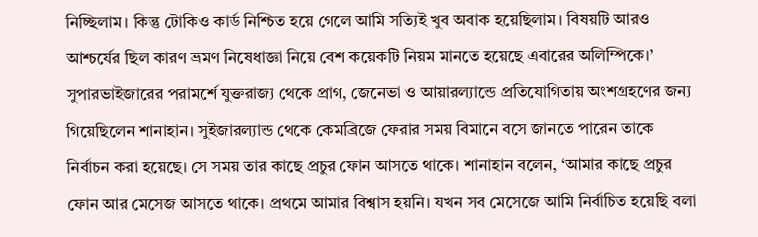নিচ্ছিলাম। কিন্তু টোকিও কার্ড নিশ্চিত হয়ে গেলে আমি সত্যিই খুব অবাক হয়েছিলাম। বিষয়টি আরও আশ্চর্যের ছিল কারণ ভ্রমণ নিষেধাজ্ঞা নিয়ে বেশ কয়েকটি নিয়ম মানতে হয়েছে এবারের অলিম্পিকে।’
সুপারভাইজারের পরামর্শে যুক্তরাজ্য থেকে প্রাগ, জেনেভা ও আয়ারল্যান্ডে প্রতিযোগিতায় অংশগ্রহণের জন্য গিয়েছিলেন শানাহান। সুইজারল্যান্ড থেকে কেমব্রিজে ফেরার সময় বিমানে বসে জানতে পারেন তাকে নির্বাচন করা হয়েছে। সে সময় তার কাছে প্রচুর ফোন আসতে থাকে। শানাহান বলেন, ‘আমার কাছে প্রচুর ফোন আর মেসেজ আসতে থাকে। প্রথমে আমার বিশ্বাস হয়নি। যখন সব মেসেজে আমি নির্বাচিত হয়েছি বলা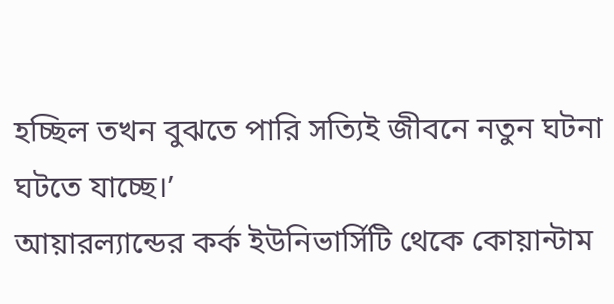হচ্ছিল তখন বুঝতে পারি সত্যিই জীবনে নতুন ঘটনা ঘটতে যাচ্ছে।’
আয়ারল্যান্ডের কর্ক ইউনিভার্সিটি থেকে কোয়ান্টাম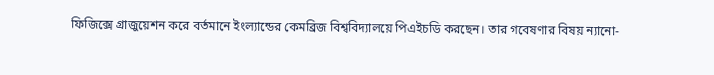ফিজিক্সে গ্রাজুয়েশন করে বর্তমানে ইংল্যান্ডের কেমব্রিজ বিশ্ববিদ্যালয়ে পিএইচডি করছেন। তার গবেষণার বিষয় ন্যানো-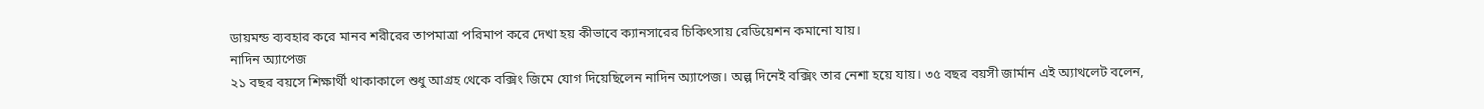ডায়মন্ড ব্যবহার করে মানব শরীরের তাপমাত্রা পরিমাপ করে দেখা হয় কীভাবে ক্যানসারের চিকিৎসায় রেডিয়েশন কমানো যায়।
নাদিন অ্যাপেজ
২১ বছর বয়সে শিক্ষার্থী থাকাকালে শুধু আগ্রহ থেকে বক্সিং জিমে যোগ দিয়েছিলেন নাদিন অ্যাপেজ। অল্প দিনেই বক্সিং তার নেশা হয়ে যায়। ৩৫ বছর বয়সী জার্মান এই অ্যাথলেট বলেন,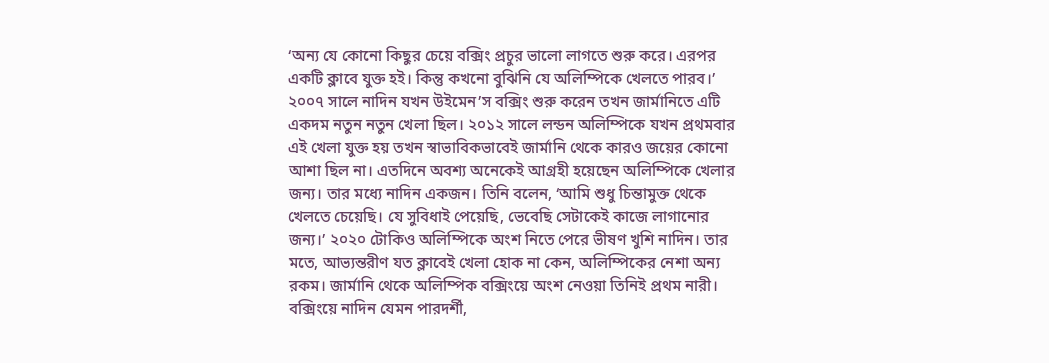‘অন্য যে কোনো কিছুর চেয়ে বক্সিং প্রচুর ভালো লাগতে শুরু করে। এরপর একটি ক্লাবে যুক্ত হই। কিন্তু কখনো বুঝিনি যে অলিম্পিকে খেলতে পারব।’
২০০৭ সালে নাদিন যখন উইমেন’স বক্সিং শুরু করেন তখন জার্মানিতে এটি একদম নতুন নতুন খেলা ছিল। ২০১২ সালে লন্ডন অলিম্পিকে যখন প্রথমবার এই খেলা যুক্ত হয় তখন স্বাভাবিকভাবেই জার্মানি থেকে কারও জয়ের কোনো আশা ছিল না। এতদিনে অবশ্য অনেকেই আগ্রহী হয়েছেন অলিম্পিকে খেলার জন্য। তার মধ্যে নাদিন একজন। তিনি বলেন, ‘আমি শুধু চিন্তামুক্ত থেকে খেলতে চেয়েছি। যে সুবিধাই পেয়েছি, ভেবেছি সেটাকেই কাজে লাগানোর জন্য।’ ২০২০ টোকিও অলিম্পিকে অংশ নিতে পেরে ভীষণ খুশি নাদিন। তার মতে, আভ্যন্তরীণ যত ক্লাবেই খেলা হোক না কেন, অলিম্পিকের নেশা অন্য রকম। জার্মানি থেকে অলিম্পিক বক্সিংয়ে অংশ নেওয়া তিনিই প্রথম নারী।
বক্সিংয়ে নাদিন যেমন পারদর্শী,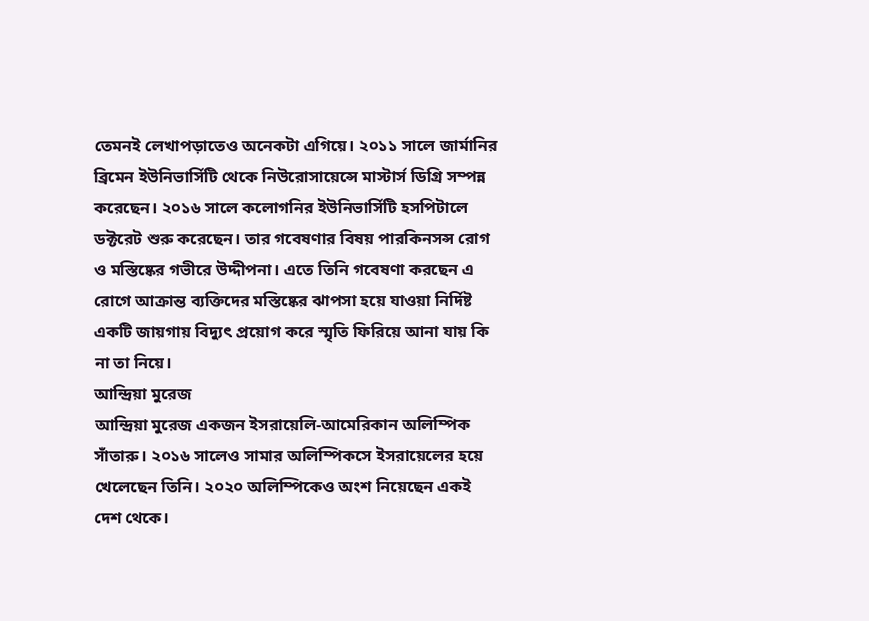তেমনই লেখাপড়াতেও অনেকটা এগিয়ে। ২০১১ সালে জার্মানির ব্রিমেন ইউনিভার্সিটি থেকে নিউরোসায়েন্সে মাস্টার্স ডিগ্রি সম্পন্ন করেছেন। ২০১৬ সালে কলোগনির ইউনিভার্সিটি হসপিটালে ডক্টরেট শুরু করেছেন। তার গবেষণার বিষয় পারকিনসন্স রোগ ও মস্তিষ্কের গভীরে উদ্দীপনা। এতে তিনি গবেষণা করছেন এ রোগে আক্রান্ত ব্যক্তিদের মস্তিষ্কের ঝাপসা হয়ে যাওয়া নির্দিষ্ট একটি জায়গায় বিদ্যুৎ প্রয়োগ করে স্মৃতি ফিরিয়ে আনা যায় কি না তা নিয়ে।
আন্দ্রিয়া মুরেজ
আন্দ্রিয়া মুরেজ একজন ইসরায়েলি-আমেরিকান অলিম্পিক সাঁতারু। ২০১৬ সালেও সামার অলিম্পিকসে ইসরায়েলের হয়ে খেলেছেন তিনি। ২০২০ অলিম্পিকেও অংশ নিয়েছেন একই দেশ থেকে।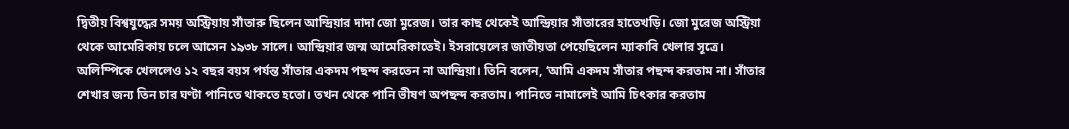দ্বিতীয় বিশ্বযুদ্ধের সময় অস্ট্রিয়ায় সাঁতারু ছিলেন আন্দ্রিয়ার দাদা জো মুরেজ। তার কাছ থেকেই আন্দ্রিয়ার সাঁতারের হাতেখড়ি। জো মুরেজ অস্ট্রিয়া থেকে আমেরিকায় চলে আসেন ১৯৩৮ সালে। আন্দ্রিয়ার জন্ম আমেরিকাতেই। ইসরায়েলের জাতীয়তা পেয়েছিলেন ম্যাকাবি খেলার সূত্রে। অলিম্পিকে খেললেও ১২ বছর বয়স পর্যন্ত সাঁতার একদম পছন্দ করতেন না আন্দ্রিয়া। তিনি বলেন, ‘আমি একদম সাঁতার পছন্দ করতাম না। সাঁতার শেখার জন্য তিন চার ঘণ্টা পানিতে থাকতে হতো। তখন থেকে পানি ভীষণ অপছন্দ করতাম। পানিতে নামালেই আমি চিৎকার করতাম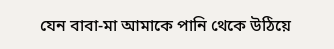যেন বাবা-মা আমাকে পানি থেকে উঠিয়ে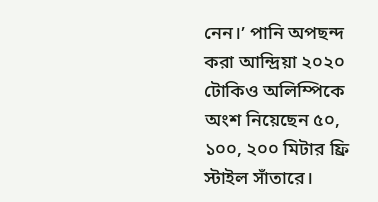নেন।’ পানি অপছন্দ করা আন্দ্রিয়া ২০২০ টোকিও অলিম্পিকে অংশ নিয়েছেন ৫০, ১০০, ২০০ মিটার ফ্রি স্টাইল সাঁতারে।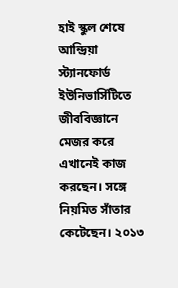হাই স্কুল শেষে আন্দ্রিয়া স্ট্যানফোর্ড ইউনিভার্সিটিতে জীববিজ্ঞানে মেজর করে এখানেই কাজ করছেন। সঙ্গে নিয়মিত সাঁতার কেটেছেন। ২০১৩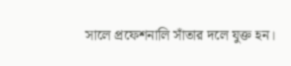সালে প্রফেশনালি সাঁতার দলে যুক্ত হন।